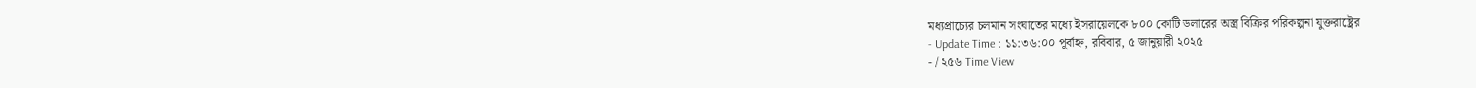মধ্যপ্রাচ্যের চলমান সংঘাতের মধ্যে ইসরায়েলকে ৮০০ কোটি ডলারের অস্ত্র বিক্রির পরিকল্পনা যুক্তরাষ্ট্রের
- Update Time : ১১:৩৬:০০ পূর্বাহ্ন, রবিবার, ৫ জানুয়ারী ২০২৫
- / ২৫৬ Time View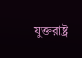যুক্তরাষ্ট্র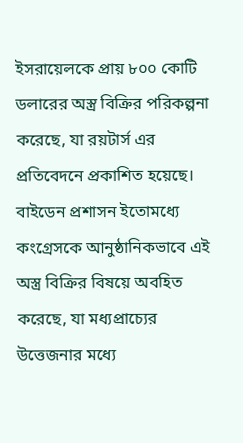ইসরায়েলকে প্রায় ৮০০ কোটি ডলারের অস্ত্র বিক্রির পরিকল্পনা করেছে, যা রয়টার্স এর প্রতিবেদনে প্রকাশিত হয়েছে। বাইডেন প্রশাসন ইতোমধ্যে কংগ্রেসকে আনুষ্ঠানিকভাবে এই অস্ত্র বিক্রির বিষয়ে অবহিত করেছে, যা মধ্যপ্রাচ্যের উত্তেজনার মধ্যে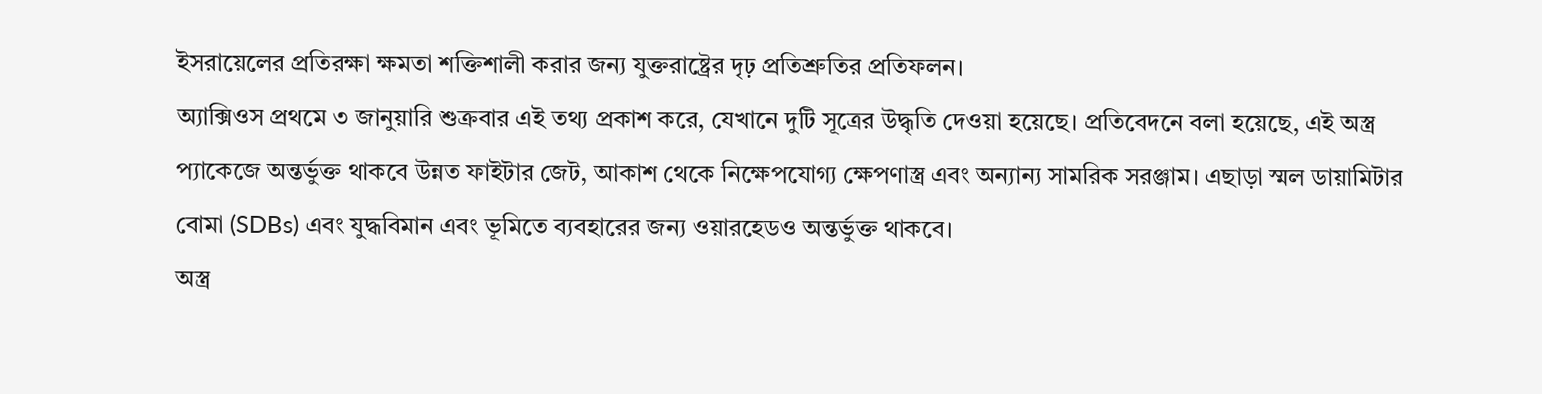ইসরায়েলের প্রতিরক্ষা ক্ষমতা শক্তিশালী করার জন্য যুক্তরাষ্ট্রের দৃঢ় প্রতিশ্রুতির প্রতিফলন।
অ্যাক্সিওস প্রথমে ৩ জানুয়ারি শুক্রবার এই তথ্য প্রকাশ করে, যেখানে দুটি সূত্রের উদ্ধৃতি দেওয়া হয়েছে। প্রতিবেদনে বলা হয়েছে, এই অস্ত্র প্যাকেজে অন্তর্ভুক্ত থাকবে উন্নত ফাইটার জেট, আকাশ থেকে নিক্ষেপযোগ্য ক্ষেপণাস্ত্র এবং অন্যান্য সামরিক সরঞ্জাম। এছাড়া স্মল ডায়ামিটার বোমা (SDBs) এবং যুদ্ধবিমান এবং ভূমিতে ব্যবহারের জন্য ওয়ারহেডও অন্তর্ভুক্ত থাকবে।
অস্ত্র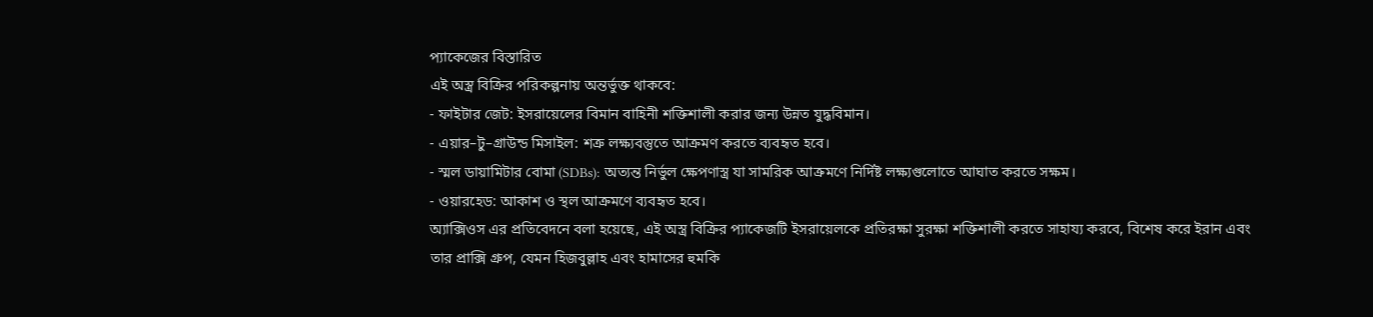প্যাকেজের বিস্তারিত
এই অস্ত্র বিক্রির পরিকল্পনায় অন্তর্ভুক্ত থাকবে:
- ফাইটার জেট: ইসরায়েলের বিমান বাহিনী শক্তিশালী করার জন্য উন্নত যুদ্ধবিমান।
- এয়ার–টু–গ্রাউন্ড মিসাইল: শত্রু লক্ষ্যবস্তুতে আক্রমণ করতে ব্যবহৃত হবে।
- স্মল ডায়ামিটার বোমা (SDBs): অত্যন্ত নির্ভুল ক্ষেপণাস্ত্র যা সামরিক আক্রমণে নির্দিষ্ট লক্ষ্যগুলোতে আঘাত করতে সক্ষম।
- ওয়ারহেড: আকাশ ও স্থল আক্রমণে ব্যবহৃত হবে।
অ্যাক্সিওস এর প্রতিবেদনে বলা হয়েছে, এই অস্ত্র বিক্রির প্যাকেজটি ইসরায়েলকে প্রতিরক্ষা সুরক্ষা শক্তিশালী করতে সাহায্য করবে, বিশেষ করে ইরান এবং তার প্রাক্সি গ্রুপ, যেমন হিজবুল্লাহ এবং হামাসের হুমকি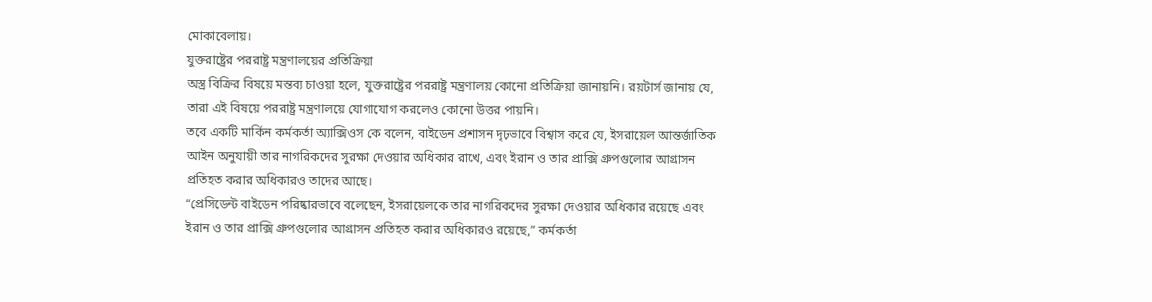মোকাবেলায়।
যুক্তরাষ্ট্রের পররাষ্ট্র মন্ত্রণালয়ের প্রতিক্রিয়া
অস্ত্র বিক্রির বিষয়ে মন্তব্য চাওয়া হলে, যুক্তরাষ্ট্রের পররাষ্ট্র মন্ত্রণালয় কোনো প্রতিক্রিয়া জানায়নি। রয়টার্স জানায় যে, তারা এই বিষয়ে পররাষ্ট্র মন্ত্রণালয়ে যোগাযোগ করলেও কোনো উত্তর পায়নি।
তবে একটি মার্কিন কর্মকর্তা অ্যাক্সিওস কে বলেন, বাইডেন প্রশাসন দৃঢ়ভাবে বিশ্বাস করে যে, ইসরায়েল আন্তর্জাতিক আইন অনুযায়ী তার নাগরিকদের সুরক্ষা দেওয়ার অধিকার রাখে, এবং ইরান ও তার প্রাক্সি গ্রুপগুলোর আগ্রাসন প্রতিহত করার অধিকারও তাদের আছে।
“প্রেসিডেন্ট বাইডেন পরিষ্কারভাবে বলেছেন, ইসরায়েলকে তার নাগরিকদের সুরক্ষা দেওয়ার অধিকার রয়েছে এবং ইরান ও তার প্রাক্সি গ্রুপগুলোর আগ্রাসন প্রতিহত করার অধিকারও রয়েছে,” কর্মকর্তা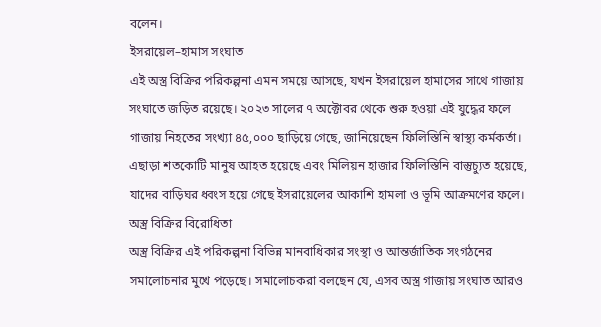বলেন।
ইসরায়েল–হামাস সংঘাত
এই অস্ত্র বিক্রির পরিকল্পনা এমন সময়ে আসছে, যখন ইসরায়েল হামাসের সাথে গাজায় সংঘাতে জড়িত রয়েছে। ২০২৩ সালের ৭ অক্টোবর থেকে শুরু হওয়া এই যুদ্ধের ফলে গাজায় নিহতের সংখ্যা ৪৫,০০০ ছাড়িয়ে গেছে, জানিয়েছেন ফিলিস্তিনি স্বাস্থ্য কর্মকর্তা। এছাড়া শতকোটি মানুষ আহত হয়েছে এবং মিলিয়ন হাজার ফিলিস্তিনি বাস্তুচ্যুত হয়েছে, যাদের বাড়িঘর ধ্বংস হয়ে গেছে ইসরায়েলের আকাশি হামলা ও ভূমি আক্রমণের ফলে।
অস্ত্র বিক্রির বিরোধিতা
অস্ত্র বিক্রির এই পরিকল্পনা বিভিন্ন মানবাধিকার সংস্থা ও আন্তর্জাতিক সংগঠনের সমালোচনার মুখে পড়েছে। সমালোচকরা বলছেন যে, এসব অস্ত্র গাজায় সংঘাত আরও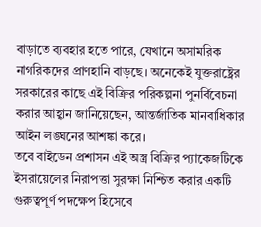বাড়াতে ব্যবহার হতে পারে, যেখানে অসামরিক নাগরিকদের প্রাণহানি বাড়ছে। অনেকেই যুক্তরাষ্ট্রের সরকারের কাছে এই বিক্রির পরিকল্পনা পুনর্বিবেচনা করার আহ্বান জানিয়েছেন, আন্তর্জাতিক মানবাধিকার আইন লঙ্ঘনের আশঙ্কা করে।
তবে বাইডেন প্রশাসন এই অস্ত্র বিক্রির প্যাকেজটিকে ইসরায়েলের নিরাপত্তা সুরক্ষা নিশ্চিত করার একটি গুরুত্বপূর্ণ পদক্ষেপ হিসেবে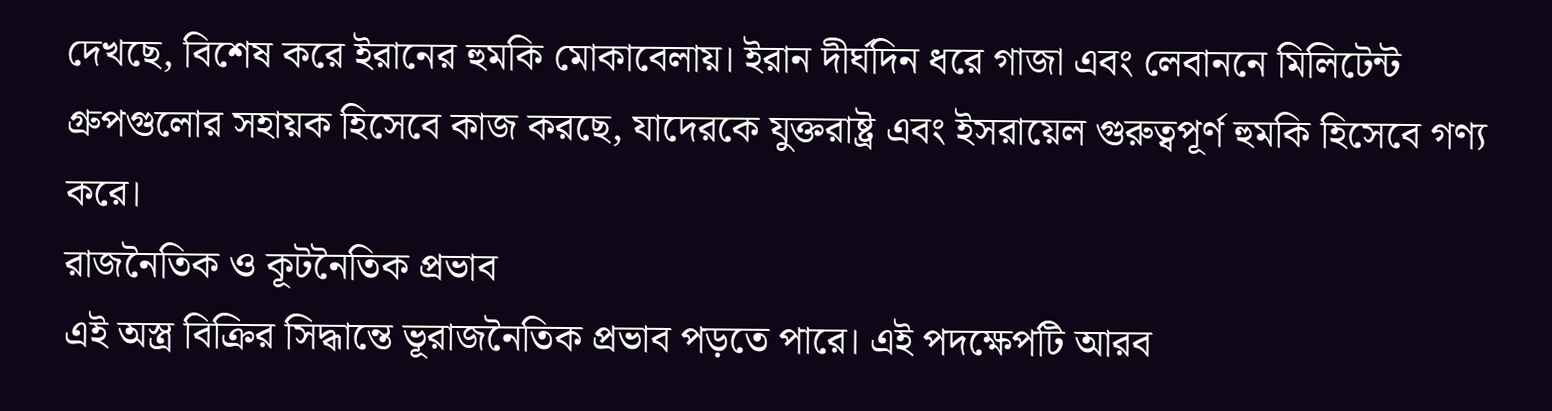দেখছে, বিশেষ করে ইরানের হুমকি মোকাবেলায়। ইরান দীর্ঘদিন ধরে গাজা এবং লেবাননে মিলিটেন্ট গ্রুপগুলোর সহায়ক হিসেবে কাজ করছে, যাদেরকে যুক্তরাষ্ট্র এবং ইসরায়েল গুরুত্বপূর্ণ হুমকি হিসেবে গণ্য করে।
রাজনৈতিক ও কূটনৈতিক প্রভাব
এই অস্ত্র বিক্রির সিদ্ধান্তে ভূরাজনৈতিক প্রভাব পড়তে পারে। এই পদক্ষেপটি আরব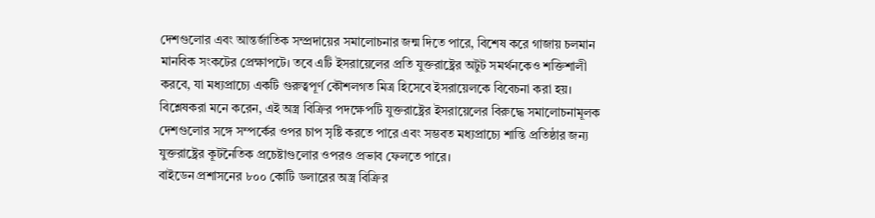দেশগুলোর এবং আন্তর্জাতিক সম্প্রদায়ের সমালোচনার জন্ম দিতে পারে, বিশেষ করে গাজায় চলমান মানবিক সংকটের প্রেক্ষাপটে। তবে এটি ইসরায়েলের প্রতি যুক্তরাষ্ট্রের অটুট সমর্থনকেও শক্তিশালী করবে, যা মধ্যপ্রাচ্যে একটি গুরুত্বপূর্ণ কৌশলগত মিত্র হিসেবে ইসরায়েলকে বিবেচনা করা হয়।
বিশ্লেষকরা মনে করেন, এই অস্ত্র বিক্রির পদক্ষেপটি যুক্তরাষ্ট্রের ইসরায়েলের বিরুদ্ধে সমালোচনামূলক দেশগুলোর সঙ্গে সম্পর্কের ওপর চাপ সৃষ্টি করতে পারে এবং সম্ভবত মধ্যপ্রাচ্যে শান্তি প্রতিষ্ঠার জন্য যুক্তরাষ্ট্রের কূটনৈতিক প্রচেষ্টাগুলোর ওপরও প্রভাব ফেলতে পারে।
বাইডেন প্রশাসনের ৮০০ কোটি ডলারের অস্ত্র বিক্রির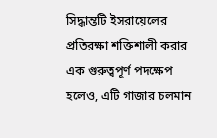সিদ্ধান্তটি ইসরায়েলের প্রতিরক্ষা শক্তিশালী করার এক গুরুত্বপূর্ণ পদক্ষেপ হলেও, এটি গাজার চলমান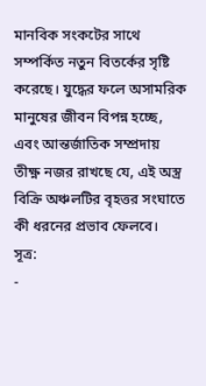মানবিক সংকটের সাথে সম্পর্কিত নতুন বিতর্কের সৃষ্টি করেছে। যুদ্ধের ফলে অসামরিক মানুষের জীবন বিপন্ন হচ্ছে, এবং আন্তর্জাতিক সম্প্রদায় তীক্ষ্ণ নজর রাখছে যে, এই অস্ত্র বিক্রি অঞ্চলটির বৃহত্তর সংঘাতে কী ধরনের প্রভাব ফেলবে।
সূত্র:
-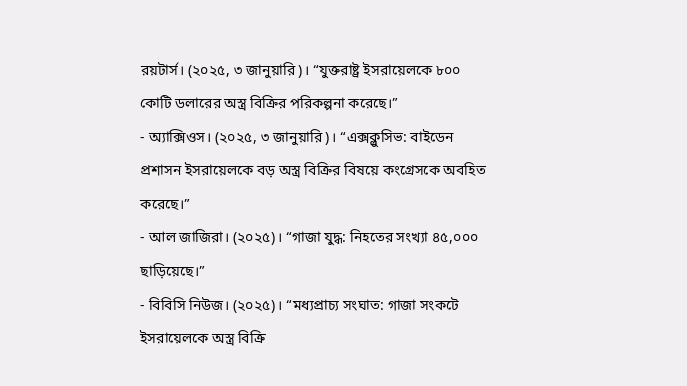রয়টার্স। (২০২৫, ৩ জানুয়ারি)। “যুক্তরাষ্ট্র ইসরায়েলকে ৮০০ কোটি ডলারের অস্ত্র বিক্রির পরিকল্পনা করেছে।”
- অ্যাক্সিওস। (২০২৫, ৩ জানুয়ারি)। “এক্সক্লুসিভ: বাইডেন প্রশাসন ইসরায়েলকে বড় অস্ত্র বিক্রির বিষয়ে কংগ্রেসকে অবহিত করেছে।”
- আল জাজিরা। (২০২৫)। “গাজা যুদ্ধ: নিহতের সংখ্যা ৪৫,০০০ ছাড়িয়েছে।”
- বিবিসি নিউজ। (২০২৫)। “মধ্যপ্রাচ্য সংঘাত: গাজা সংকটে ইসরায়েলকে অস্ত্র বিক্রি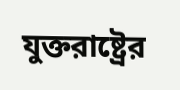যুক্তরাষ্ট্রের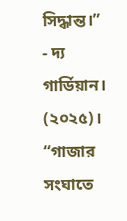সিদ্ধান্ত।”
- দ্য গার্ডিয়ান। (২০২৫)। “গাজার সংঘাতে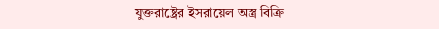যুক্তরাষ্ট্রের ইসরায়েল অস্ত্র বিক্রি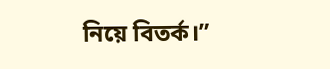নিয়ে বিতর্ক।”